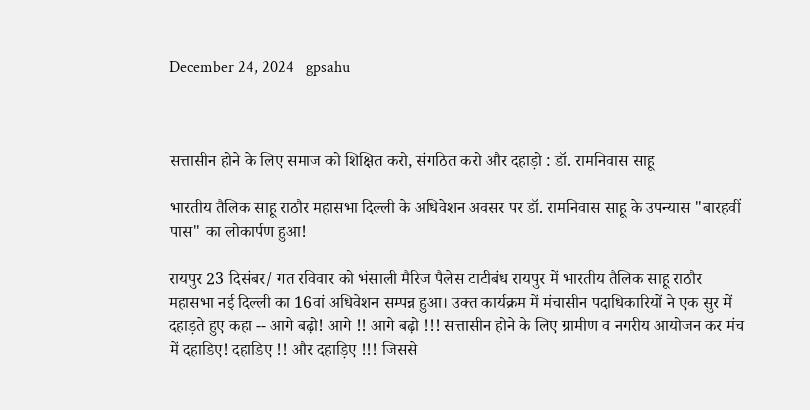December 24, 2024   gpsahu



सत्तासीन होने के लिए समाज को शिक्षित करो, संगठित करो और दहाड़ो : डॉ. रामनिवास साहू

भारतीय तैलिक साहू राठौर महासभा दिल्ली के अधिवेशन अवसर पर डॉ. रामनिवास साहू के उपन्यास "बारहवीं पास" का लोकार्पण हुआ!

रायपुर 23 दिसंबर/ गत रविवार को भंसाली मैरिज पैलेस टाटीबंध रायपुर में भारतीय तैलिक साहू राठौर महासभा नई दिल्ली का 16वां अधिवेशन सम्पन्न हुआ। उक्त कार्यक्रम में मंचासीन पदाधिकारियों ने एक सुर में दहाड़ते हुए कहा -- आगे बढ़ो! आगे !! आगे बढ़ो !!! सत्तासीन होने के लिए ग्रामीण व नगरीय आयोजन कर मंच में दहाडिए! दहाडिए !! और दहाड़िए !!! जिससे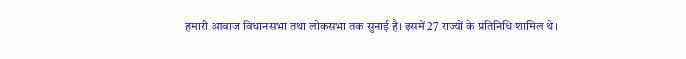हमारी आवाज विधानसभा तथा लोकस‌भा तक सुनाई है। इसमें 27 राज्यों के प्रतिनिधि शामिल थे।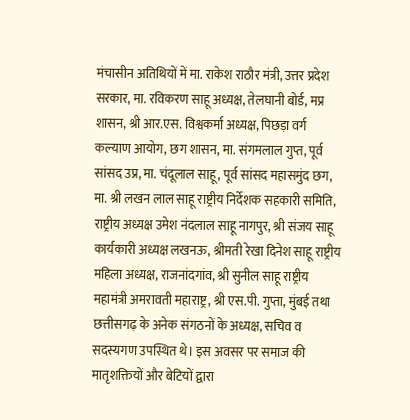मंचासीन अतिथियों में मा. राकेश राठौर मंत्री, उत्तर प्रदेश सरकार, मा. रविकरण साहू अध्यक्ष, तेलघानी बोर्ड, मप्र शासन, श्री आर.एस. विश्वकर्मा अध्यक्ष, पिछड़ा वर्ग कल्याण आयोग, छग शासन, मा. संगमलाल गुप्त, पूर्व सांसद उप्र, मा. चंदूलाल साहू, पूर्व सांसद महासमुंद छग, मा. श्री लखन लाल साहू राष्ट्रीय निर्देशक सहकारी समिति, राष्ट्रीय अध्यक्ष उमेश नंदलाल साहू नागपुर, श्री संजय साहू कार्यकारी अध्यक्ष लखनऊ, श्रीमती रेखा दिनेश साहू राष्ट्रीय महिला अध्यक्ष, राजनांदगांव, श्री सुनील साहू राष्ट्रीय महामंत्री अमरावती महाराष्ट्र, श्री एस.पी. गुप्ता, मुंबई तथा छत्तीसगढ़ के अनेक संगठनों के अध्यक्ष, सचिव व सदस्यगण उपस्थित थे। इस अवसर पर समाज की मातृशक्तियों और बेटियों द्वारा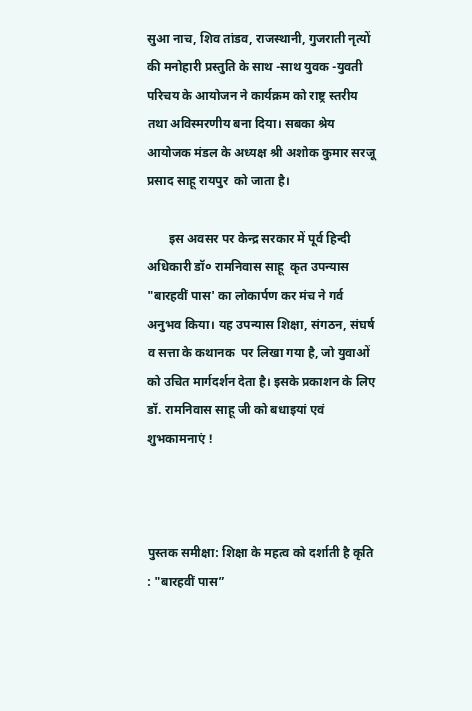सुआ नाच, शिव तांडव, राजस्थानी, गुजराती नृत्यों की मनोहारी प्रस्तुति के साथ -साथ युवक -युवती परिचय के आयोजन ने कार्यक्रम को राष्ट्र स्तरीय तथा अविस्मरणीय बना दिया। सबका श्रेय आयोजक मंडल के अध्यक्ष श्री अशोक कुमार सरजू प्रसाद साहू रायपुर  को जाता है।

       इस अवसर पर केन्द्र सरकार में पूर्व हिन्दी अधिकारी डॉ० रामनिवास साहू  कृत उपन्यास "बारहवीं पास' का लोकार्पण कर मंच ने गर्व अनुभव किया। यह उपन्यास शिक्षा, संगठन, संघर्ष व सत्ता के कथानक  पर लिखा गया है, जो युवाओं को उचित मार्गदर्शन देता है। इसके प्रकाशन के लिए डॉ. रामनिवास साहू जी को बधाइयां एवं शुभकामनाएं !



पुस्तक समीक्षा: शिक्षा के महत्व को दर्शाती है कृति : "बारहवीं पास”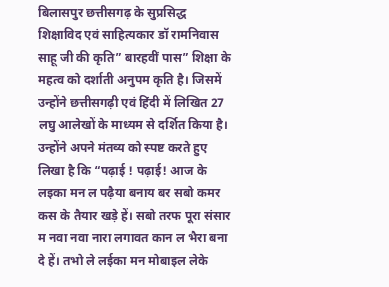बिलासपुर छत्तीसगढ़ के सुप्रसिद्ध शिक्षाविद एवं साहित्यकार डॉ रामनिवास साहू जी की कृति” बारहवीं पास” शिक्षा के महत्व को दर्शाती अनुपम कृति है। जिसमें उन्होंने छत्तीसगढ़ी एवं हिंदी में लिखित 27 लघु आलेखों के माध्यम से दर्शित किया है। उन्होंने अपने मंतव्य को स्पष्ट करते हुए लिखा है कि “पढ़ाई ! पढ़ाई! आज के लइका मन ल पढ़ैया बनाय बर सबो कमर कस के तैयार खड़े हें। सबो तरफ पूरा संसार म नवा नवा नारा लगावत कान ल भैरा बना दे हें। तभो ले लईका मन मोबाइल लेके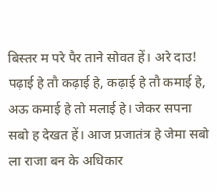बिस्तर म परे पैर ताने सोवत हें। अरे दाउ! पढ़ाई हे तौ कढ़ाई हे, कढ़ाई हे तौ कमाई हे, अऊ कमाई हे तो मलाई हे। जेकर सपना सबो ह देखत हें। आज प्रजातंत्र हे जेमा सबो ला राजा बन के अधिकार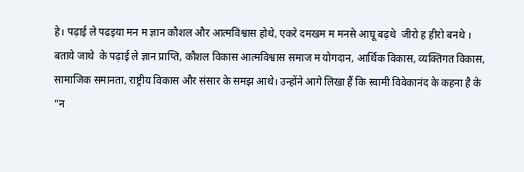हे। पढ़ाई ले पढइया मन म ज्ञान कौशल और आत्मविश्वास होथे, एकरे दमखम म मनसे आघू बढ़थे  जीरो ह हीरो बनथे । बताये जाथे  के पढ़ाई ले ज्ञान प्राप्ति, कौशल विकास आत्मविश्वास समाज म योगदान, आर्थिक विकास, व्यक्तिगत विकास, सामाजिक समानता, राष्ट्रीय विकास और संसार के समझ आथे। उन्होंने आगे लिखा हैं कि स्वामी विवेकानंद के कहना है के ”न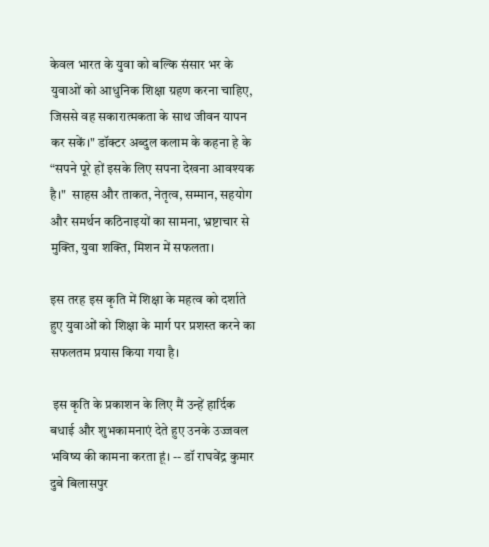केवल भारत के युवा को बल्कि संसार भर के युवाओं को आधुनिक शिक्षा ग्रहण करना चाहिए, जिससे वह सकारात्मकता के साथ जीवन यापन कर सकें।" डॉक्टर अब्दुल कलाम के कहना हे के “सपने पूरे हों इसके लिए सपना देखना आवश्यक है।"  साहस और ताकत, नेतृत्व, सम्मान, सहयोग और समर्थन कठिनाइयों का सामना, भ्रष्टाचार से मुक्ति, युवा शक्ति, मिशन में सफलता।

इस तरह इस कृति में शिक्षा के महत्व को दर्शाते हुए युवाओं को शिक्षा के मार्ग पर प्रशस्त करने का सफलतम प्रयास किया गया है।

 इस कृति के प्रकाशन के लिए मैं उन्हें हार्दिक बधाई और शुभकामनाएं देते हुए उनके उज्जवल भविष्य की कामना करता हूं। -- डॉ राघवेंद्र कुमार दुबे बिलासपुर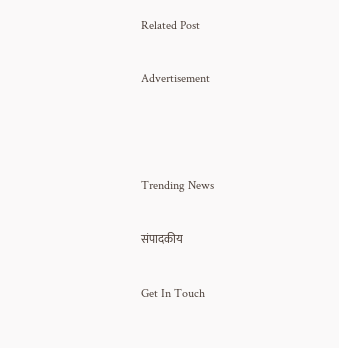Related Post

Advertisement



Trending News

संपादकीय

Get In Touch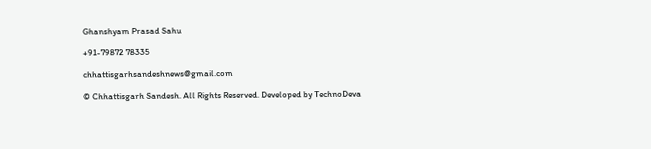Ghanshyam Prasad Sahu

+91-79872 78335

chhattisgarhsandeshnews@gmail.com

© Chhattisgarh Sandesh. All Rights Reserved. Developed by TechnoDeva